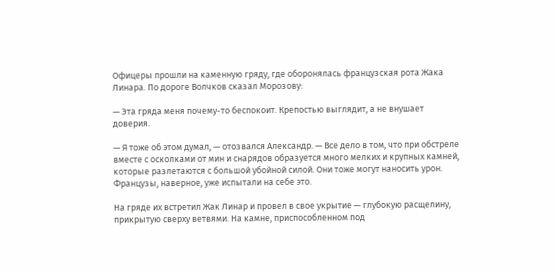Офицеры прошли на каменную гряду, где оборонялась французская рота Жака Линара. По дороге Волчков сказал Морозову:

— Эта гряда меня почему-то беспокоит. Крепостью выглядит, а не внушает доверия.

— Я тоже об этом думал, — отозвался Александр. — Все дело в том, что при обстреле вместе с осколками от мин и снарядов образуется много мелких и крупных камней, которые разлетаются с большой убойной силой. Они тоже могут наносить урон. Французы, наверное, уже испытали на себе это.

На гряде их встретил Жак Линар и провел в свое укрытие — глубокую расщелину, прикрытую сверху ветвями. На камне, приспособленном под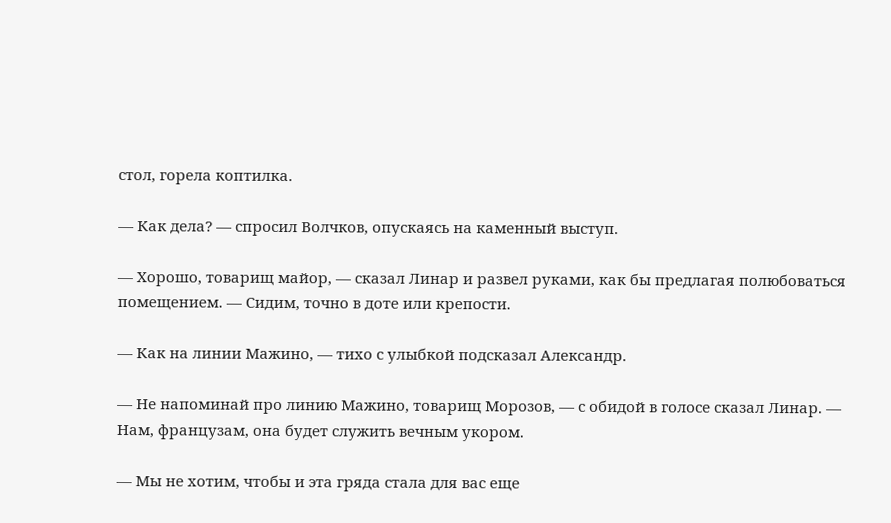стол, горела коптилка.

— Как дела? — спросил Волчков, опускаясь на каменный выступ.

— Хорошо, товарищ майор, — сказал Линар и развел руками, как бы предлагая полюбоваться помещением. — Сидим, точно в доте или крепости.

— Как на линии Мажино, — тихо с улыбкой подсказал Александр.

— Не напоминай про линию Мажино, товарищ Морозов, — с обидой в голосе сказал Линар. — Нам, французам, она будет служить вечным укором.

— Мы не хотим, чтобы и эта гряда стала для вас еще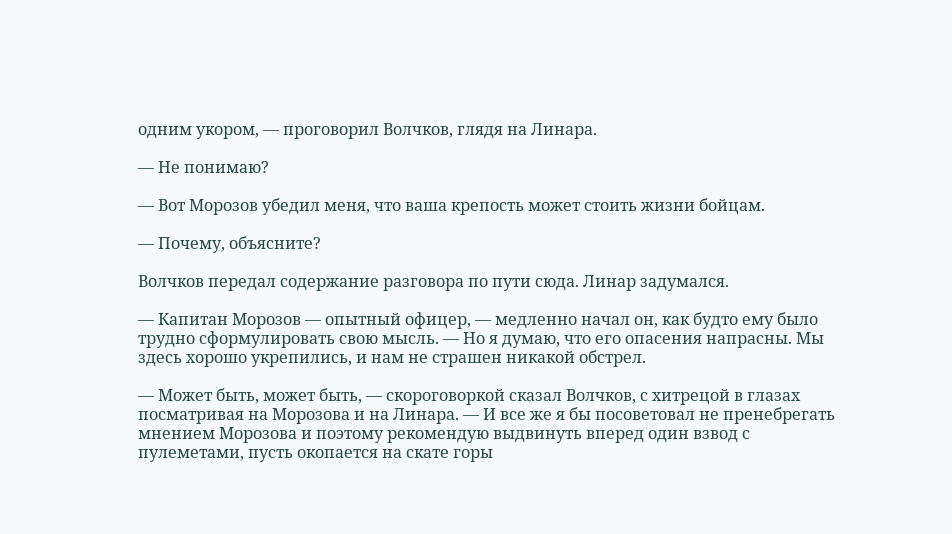одним укором, — проговорил Волчков, глядя на Линара.

— Не понимаю?

— Вот Морозов убедил меня, что ваша крепость может стоить жизни бойцам.

— Почему, объясните?

Волчков передал содержание разговора по пути сюда. Линар задумался.

— Капитан Морозов — опытный офицер, — медленно начал он, как будто ему было трудно сформулировать свою мысль. — Но я думаю, что его опасения напрасны. Мы здесь хорошо укрепились, и нам не страшен никакой обстрел.

— Может быть, может быть, — скороговоркой сказал Волчков, с хитрецой в глазах посматривая на Морозова и на Линара. — И все же я бы посоветовал не пренебрегать мнением Морозова и поэтому рекомендую выдвинуть вперед один взвод с пулеметами, пусть окопается на скате горы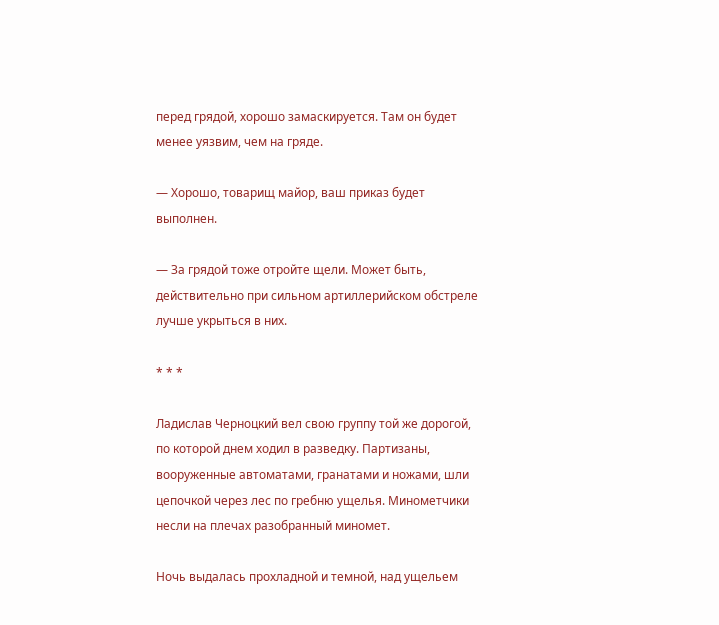перед грядой, хорошо замаскируется. Там он будет менее уязвим, чем на гряде.

— Хорошо, товарищ майор, ваш приказ будет выполнен.

— За грядой тоже отройте щели. Может быть, действительно при сильном артиллерийском обстреле лучше укрыться в них.

* * *

Ладислав Черноцкий вел свою группу той же дорогой, по которой днем ходил в разведку. Партизаны, вооруженные автоматами, гранатами и ножами, шли цепочкой через лес по гребню ущелья. Минометчики несли на плечах разобранный миномет.

Ночь выдалась прохладной и темной, над ущельем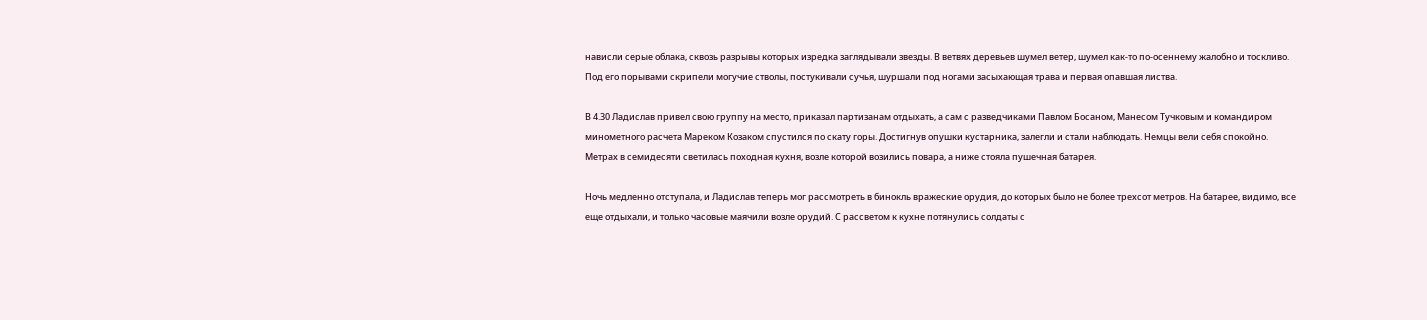нависли серые облака, сквозь разрывы которых изредка заглядывали звезды. В ветвях деревьев шумел ветер, шумел как-то по-осеннему жалобно и тоскливо. Под его порывами скрипели могучие стволы, постукивали сучья, шуршали под ногами засыхающая трава и первая опавшая листва.

В 4.30 Ладислав привел свою группу на место, приказал партизанам отдыхать, а сам с разведчиками Павлом Босаном, Манесом Тучковым и командиром минометного расчета Мареком Козаком спустился по скату горы. Достигнув опушки кустарника, залегли и стали наблюдать. Немцы вели себя спокойно. Метрах в семидесяти светилась походная кухня, возле которой возились повара, а ниже стояла пушечная батарея.

Ночь медленно отступала, и Ладислав теперь мог рассмотреть в бинокль вражеские орудия, до которых было не более трехсот метров. На батарее, видимо, все еще отдыхали, и только часовые маячили возле орудий. С рассветом к кухне потянулись солдаты с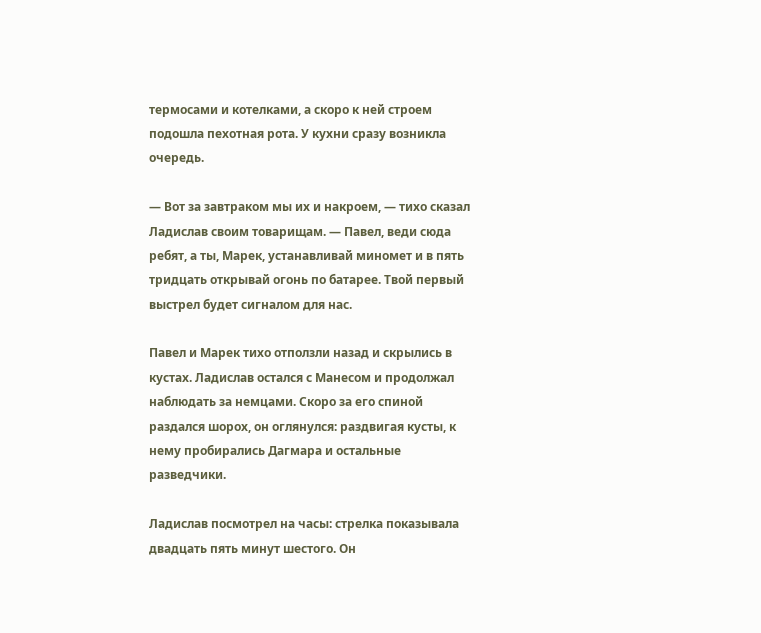термосами и котелками, а скоро к ней строем подошла пехотная рота. У кухни сразу возникла очередь.

— Вот за завтраком мы их и накроем, — тихо сказал Ладислав своим товарищам. — Павел, веди сюда ребят, а ты, Марек, устанавливай миномет и в пять тридцать открывай огонь по батарее. Твой первый выстрел будет сигналом для нас.

Павел и Марек тихо отползли назад и скрылись в кустах. Ладислав остался с Манесом и продолжал наблюдать за немцами. Скоро за его спиной раздался шорох, он оглянулся: раздвигая кусты, к нему пробирались Дагмара и остальные разведчики.

Ладислав посмотрел на часы: стрелка показывала двадцать пять минут шестого. Он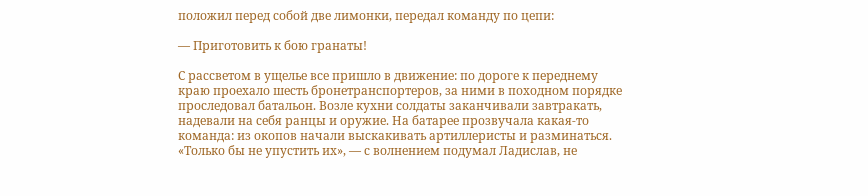положил перед собой две лимонки, передал команду по цепи:

— Приготовить к бою гранаты!

С рассветом в ущелье все пришло в движение: по дороге к переднему краю проехало шесть бронетранспортеров, за ними в походном порядке проследовал батальон. Возле кухни солдаты заканчивали завтракать, надевали на себя ранцы и оружие. На батарее прозвучала какая-то команда: из окопов начали выскакивать артиллеристы и разминаться. «Только бы не упустить их», — с волнением подумал Ладислав, не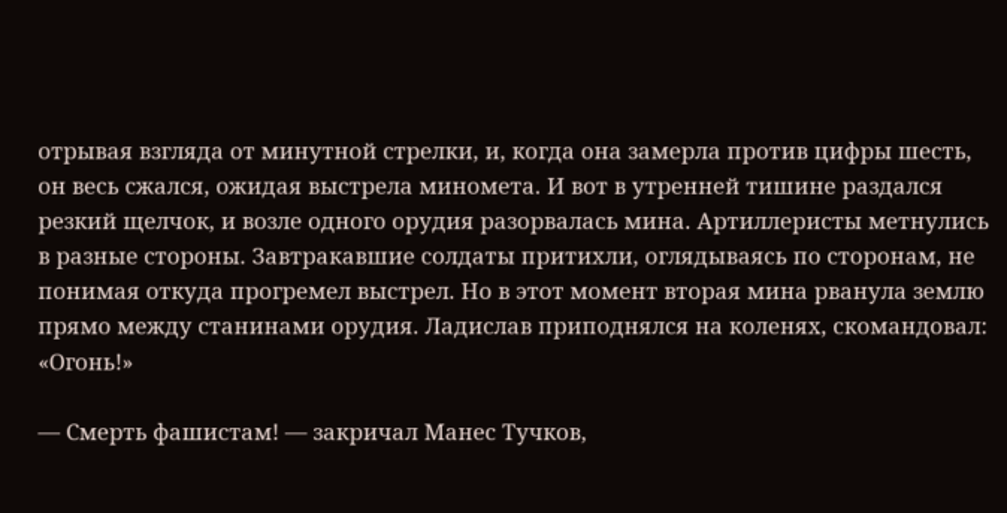отрывая взгляда от минутной стрелки, и, когда она замерла против цифры шесть, он весь сжался, ожидая выстрела миномета. И вот в утренней тишине раздался резкий щелчок, и возле одного орудия разорвалась мина. Артиллеристы метнулись в разные стороны. Завтракавшие солдаты притихли, оглядываясь по сторонам, не понимая откуда прогремел выстрел. Но в этот момент вторая мина рванула землю прямо между станинами орудия. Ладислав приподнялся на коленях, скомандовал: «Огонь!»

— Смерть фашистам! — закричал Манес Тучков,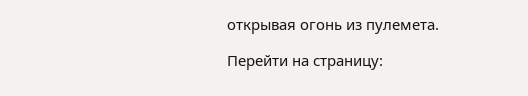открывая огонь из пулемета.

Перейти на страницу: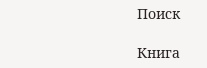Поиск

Книга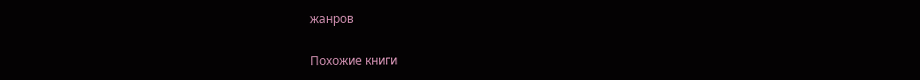жанров

Похожие книги